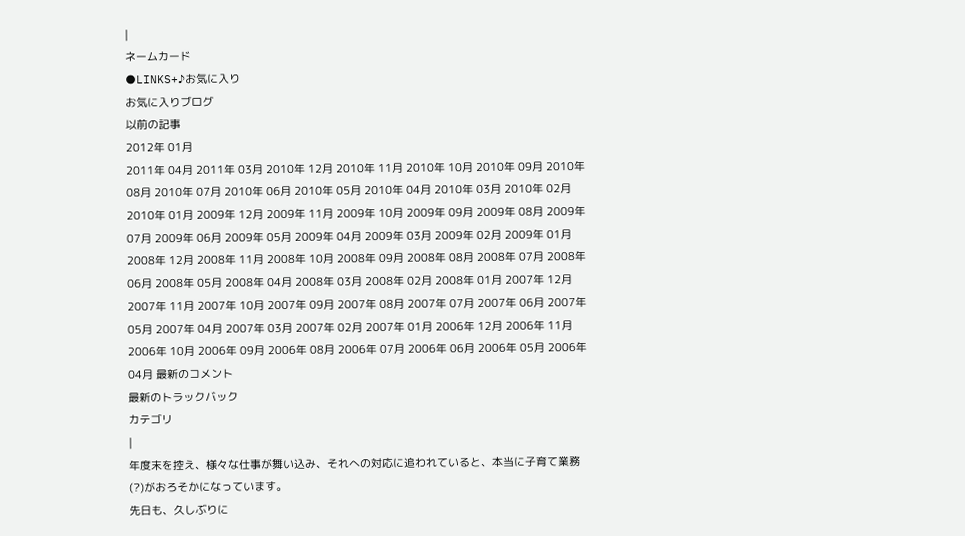|
ネームカード
●LINKS+♪お気に入り
お気に入りブログ
以前の記事
2012年 01月
2011年 04月 2011年 03月 2010年 12月 2010年 11月 2010年 10月 2010年 09月 2010年 08月 2010年 07月 2010年 06月 2010年 05月 2010年 04月 2010年 03月 2010年 02月 2010年 01月 2009年 12月 2009年 11月 2009年 10月 2009年 09月 2009年 08月 2009年 07月 2009年 06月 2009年 05月 2009年 04月 2009年 03月 2009年 02月 2009年 01月 2008年 12月 2008年 11月 2008年 10月 2008年 09月 2008年 08月 2008年 07月 2008年 06月 2008年 05月 2008年 04月 2008年 03月 2008年 02月 2008年 01月 2007年 12月 2007年 11月 2007年 10月 2007年 09月 2007年 08月 2007年 07月 2007年 06月 2007年 05月 2007年 04月 2007年 03月 2007年 02月 2007年 01月 2006年 12月 2006年 11月 2006年 10月 2006年 09月 2006年 08月 2006年 07月 2006年 06月 2006年 05月 2006年 04月 最新のコメント
最新のトラックバック
カテゴリ
|
年度末を控え、様々な仕事が舞い込み、それへの対応に追われていると、本当に子育て業務(?)がおろそかになっています。
先日も、久しぶりに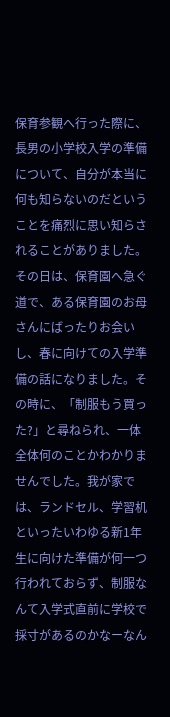保育参観へ行った際に、長男の小学校入学の準備について、自分が本当に何も知らないのだということを痛烈に思い知らされることがありました。 その日は、保育園へ急ぐ道で、ある保育園のお母さんにばったりお会いし、春に向けての入学準備の話になりました。その時に、「制服もう買った?」と尋ねられ、一体全体何のことかわかりませんでした。我が家では、ランドセル、学習机といったいわゆる新1年生に向けた準備が何一つ行われておらず、制服なんて入学式直前に学校で採寸があるのかなーなん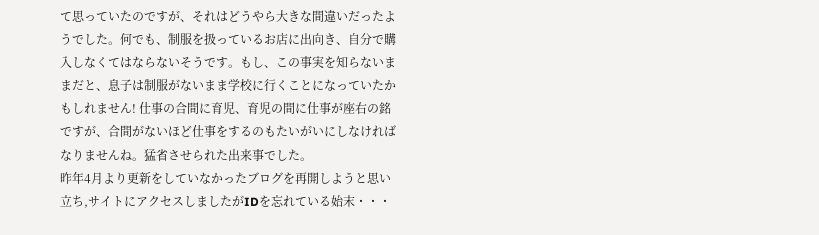て思っていたのですが、それはどうやら大きな間違いだったようでした。何でも、制服を扱っているお店に出向き、自分で購入しなくてはならないそうです。もし、この事実を知らないままだと、息子は制服がないまま学校に行くことになっていたかもしれません! 仕事の合間に育児、育児の間に仕事が座右の銘ですが、合間がないほど仕事をするのもたいがいにしなければなりませんね。猛省させられた出来事でした。
昨年4月より更新をしていなかったブログを再開しようと思い立ち,サイトにアクセスしましたがIDを忘れている始末・・・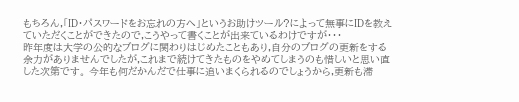もちろん,「ID・パスワードをお忘れの方へ」というお助けツール?によって無事にIDを教えていただくことができたので,こうやって書くことが出来ているわけですが・・・
昨年度は大学の公的なブログに関わりはじめたこともあり,自分のブログの更新をする余力がありませんでしたが,これまで続けてきたものをやめてしまうのも惜しいと思い直した次第です。 今年も何だかんだで仕事に追いまくられるのでしょうから,更新も滞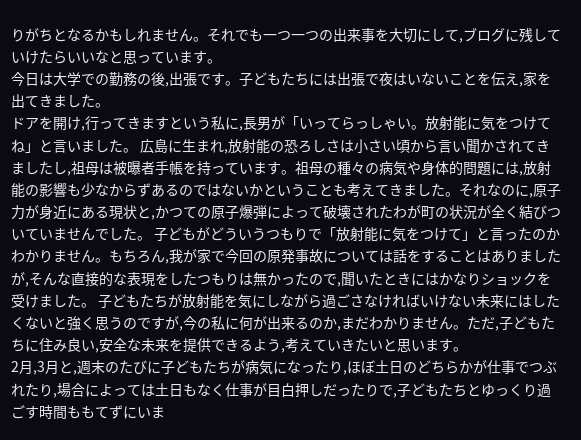りがちとなるかもしれません。それでも一つ一つの出来事を大切にして,ブログに残していけたらいいなと思っています。
今日は大学での勤務の後,出張です。子どもたちには出張で夜はいないことを伝え,家を出てきました。
ドアを開け,行ってきますという私に,長男が「いってらっしゃい。放射能に気をつけてね」と言いました。 広島に生まれ,放射能の恐ろしさは小さい頃から言い聞かされてきましたし,祖母は被曝者手帳を持っています。祖母の種々の病気や身体的問題には,放射能の影響も少なからずあるのではないかということも考えてきました。それなのに,原子力が身近にある現状と,かつての原子爆弾によって破壊されたわが町の状況が全く結びついていませんでした。 子どもがどういうつもりで「放射能に気をつけて」と言ったのかわかりません。もちろん,我が家で今回の原発事故については話をすることはありましたが,そんな直接的な表現をしたつもりは無かったので,聞いたときにはかなりショックを受けました。 子どもたちが放射能を気にしながら過ごさなければいけない未来にはしたくないと強く思うのですが,今の私に何が出来るのか,まだわかりません。ただ,子どもたちに住み良い,安全な未来を提供できるよう,考えていきたいと思います。
2月,3月と,週末のたびに子どもたちが病気になったり,ほぼ土日のどちらかが仕事でつぶれたり,場合によっては土日もなく仕事が目白押しだったりで,子どもたちとゆっくり過ごす時間ももてずにいま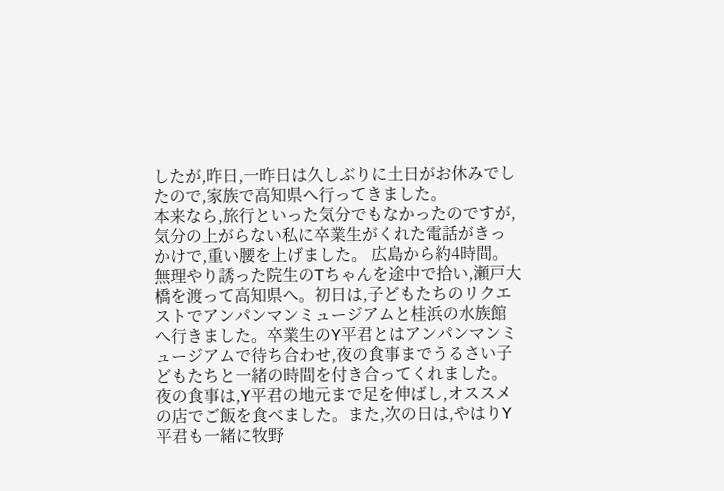したが,昨日,一昨日は久しぶりに土日がお休みでしたので,家族で高知県へ行ってきました。
本来なら,旅行といった気分でもなかったのですが,気分の上がらない私に卒業生がくれた電話がきっかけで,重い腰を上げました。 広島から約4時間。無理やり誘った院生のTちゃんを途中で拾い,瀬戸大橋を渡って高知県へ。初日は,子どもたちのリクエストでアンパンマンミュージアムと桂浜の水族館へ行きました。卒業生のY平君とはアンパンマンミュージアムで待ち合わせ,夜の食事までうるさい子どもたちと一緒の時間を付き合ってくれました。夜の食事は,Y平君の地元まで足を伸ばし,オススメの店でご飯を食べました。また,次の日は,やはりY平君も一緒に牧野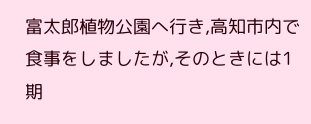富太郎植物公園へ行き,高知市内で食事をしましたが,そのときには1期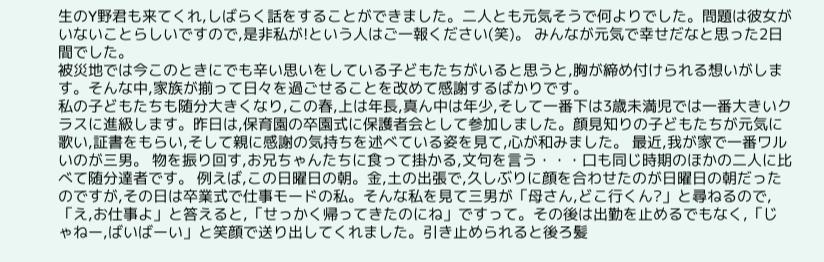生のY野君も来てくれ,しばらく話をすることができました。二人とも元気そうで何よりでした。問題は彼女がいないことらしいですので,是非私が!という人はご一報ください(笑)。 みんなが元気で幸せだなと思った2日間でした。
被災地では今このときにでも辛い思いをしている子どもたちがいると思うと,胸が締め付けられる想いがします。そんな中,家族が揃って日々を過ごせることを改めて感謝するばかりです。
私の子どもたちも随分大きくなり,この春,上は年長,真ん中は年少,そして一番下は3歳未満児では一番大きいクラスに進級します。昨日は,保育園の卒園式に保護者会として参加しました。顔見知りの子どもたちが元気に歌い,証書をもらい,そして親に感謝の気持ちを述べている姿を見て,心が和みました。 最近,我が家で一番ワルいのが三男。 物を振り回す,お兄ちゃんたちに食って掛かる,文句を言う・・・口も同じ時期のほかの二人に比べて随分達者です。 例えば,この日曜日の朝。金,土の出張で,久しぶりに顔を合わせたのが日曜日の朝だったのですが,その日は卒業式で仕事モードの私。そんな私を見て三男が「母さん,どこ行くん?」と尋ねるので,「え,お仕事よ」と答えると,「せっかく帰ってきたのにね」ですって。その後は出勤を止めるでもなく,「じゃねー,ばいばーい」と笑顔で送り出してくれました。引き止められると後ろ髪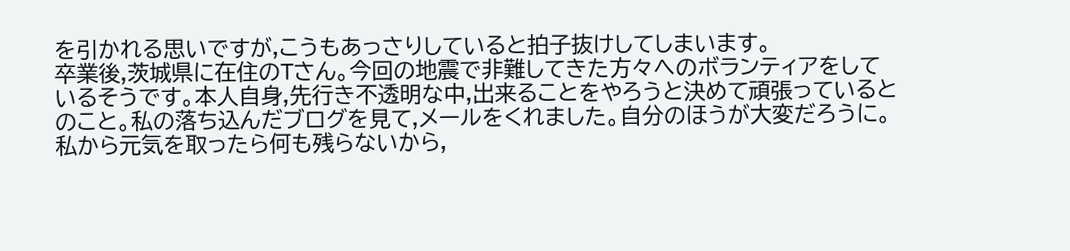を引かれる思いですが,こうもあっさりしていると拍子抜けしてしまいます。
卒業後,茨城県に在住のTさん。今回の地震で非難してきた方々へのボランティアをしているそうです。本人自身,先行き不透明な中,出来ることをやろうと決めて頑張っているとのこと。私の落ち込んだブログを見て,メールをくれました。自分のほうが大変だろうに。私から元気を取ったら何も残らないから,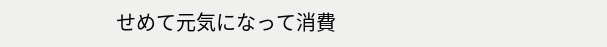せめて元気になって消費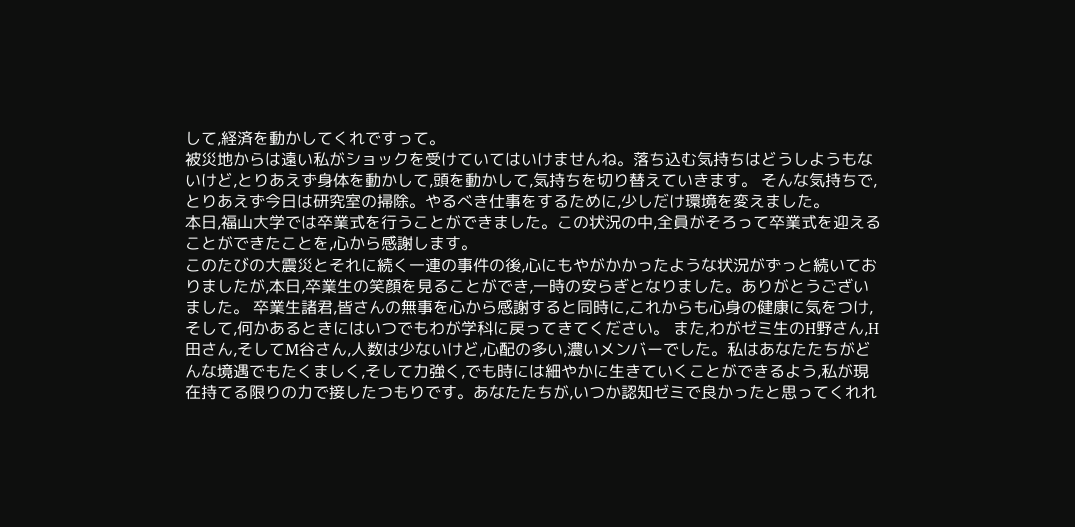して,経済を動かしてくれですって。
被災地からは遠い私がショックを受けていてはいけませんね。落ち込む気持ちはどうしようもないけど,とりあえず身体を動かして,頭を動かして,気持ちを切り替えていきます。 そんな気持ちで,とりあえず今日は研究室の掃除。やるべき仕事をするために,少しだけ環境を変えました。
本日,福山大学では卒業式を行うことができました。この状況の中,全員がそろって卒業式を迎えることができたことを,心から感謝します。
このたびの大震災とそれに続く一連の事件の後,心にもやがかかったような状況がずっと続いておりましたが,本日,卒業生の笑顔を見ることができ,一時の安らぎとなりました。ありがとうございました。 卒業生諸君,皆さんの無事を心から感謝すると同時に,これからも心身の健康に気をつけ,そして,何かあるときにはいつでもわが学科に戻ってきてください。 また,わがゼミ生のH野さん,H田さん,そしてM谷さん,人数は少ないけど,心配の多い,濃いメンバーでした。私はあなたたちがどんな境遇でもたくましく,そして力強く,でも時には細やかに生きていくことができるよう,私が現在持てる限りの力で接したつもりです。あなたたちが,いつか認知ゼミで良かったと思ってくれれ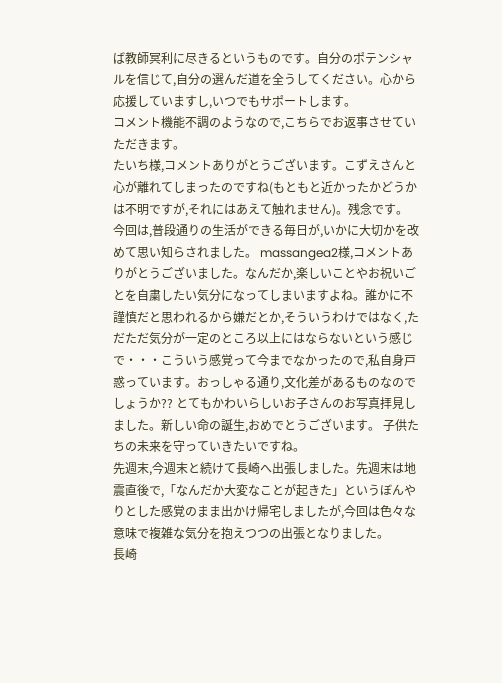ば教師冥利に尽きるというものです。自分のポテンシャルを信じて,自分の選んだ道を全うしてください。心から応援していますし,いつでもサポートします。
コメント機能不調のようなので,こちらでお返事させていただきます。
たいち様,コメントありがとうございます。こずえさんと心が離れてしまったのですね(もともと近かったかどうかは不明ですが,それにはあえて触れません)。残念です。 今回は,普段通りの生活ができる毎日が,いかに大切かを改めて思い知らされました。 massangea2様,コメントありがとうございました。なんだか,楽しいことやお祝いごとを自粛したい気分になってしまいますよね。誰かに不謹慎だと思われるから嫌だとか,そういうわけではなく,ただただ気分が一定のところ以上にはならないという感じで・・・こういう感覚って今までなかったので,私自身戸惑っています。おっしゃる通り,文化差があるものなのでしょうか?? とてもかわいらしいお子さんのお写真拝見しました。新しい命の誕生,おめでとうございます。 子供たちの未来を守っていきたいですね。
先週末,今週末と続けて長崎へ出張しました。先週末は地震直後で,「なんだか大変なことが起きた」というぼんやりとした感覚のまま出かけ帰宅しましたが,今回は色々な意味で複雑な気分を抱えつつの出張となりました。
長崎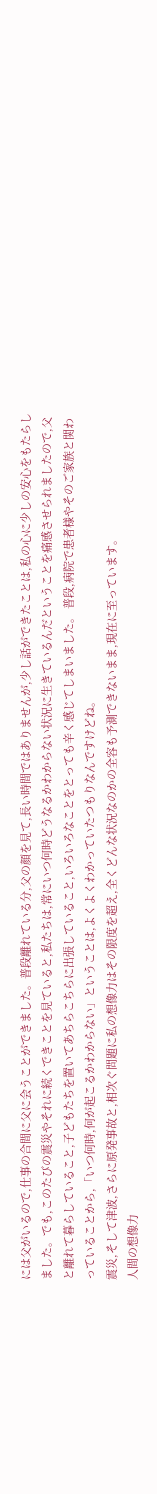には父がいるので,仕事の合間に父に会うことができました。普段離れている分,父の顔を見て,長い時間ではありませんが,少し話ができたことは,私の心に少しの安心をもたらしました。でも,このたびの震災やそれに続くできことを見ていると,私たちは,常にいつ何時どうなるかわからない状況に生きているんだということを痛感させられましたので,父と離れて暮らしていること,子どもたちを置いてあちらこちらに出張していること,いろいろなことをとっても辛く感じてしまいました。 普段,病院で患者様やそのご家族と関わっていることから,「いつ何時,何が起こるかわからない」ということは,よくよくわかっていたつもりなんですけどね。
震災,そして津波,さらに原発事故と,相次ぐ問題に私の想像力はその限度を超え,全くどんな状況なのかの全容も予測できないまま,現在に至っています。
人間の想像力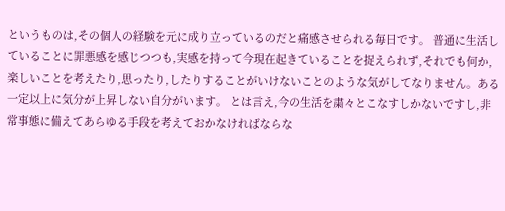というものは,その個人の経験を元に成り立っているのだと痛感させられる毎日です。 普通に生活していることに罪悪感を感じつつも,実感を持って今現在起きていることを捉えられず,それでも何か,楽しいことを考えたり,思ったり,したりすることがいけないことのような気がしてなりません。ある一定以上に気分が上昇しない自分がいます。 とは言え,今の生活を粛々とこなすしかないですし,非常事態に備えてあらゆる手段を考えておかなければならな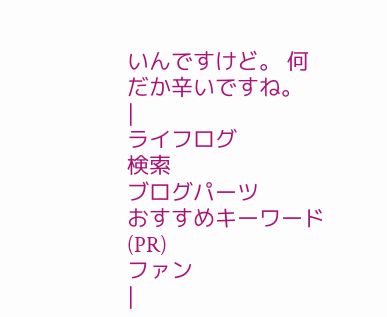いんですけど。 何だか辛いですね。
|
ライフログ
検索
ブログパーツ
おすすめキーワード(PR)
ファン
|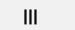|||